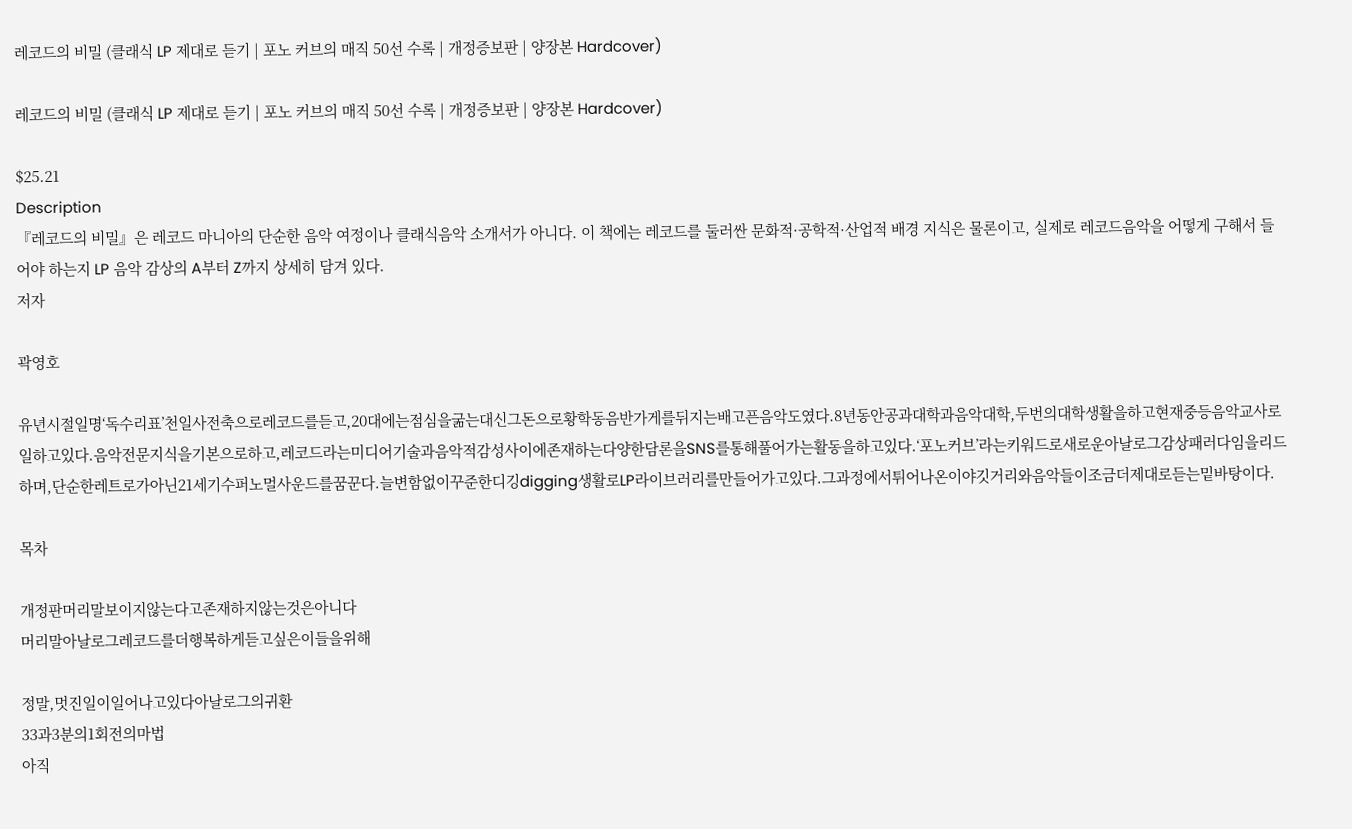레코드의 비밀 (클래식 LP 제대로 듣기 | 포노 커브의 매직 50선 수록 | 개정증보판 | 양장본 Hardcover)

레코드의 비밀 (클래식 LP 제대로 듣기 | 포노 커브의 매직 50선 수록 | 개정증보판 | 양장본 Hardcover)

$25.21
Description
『레코드의 비밀』은 레코드 마니아의 단순한 음악 여정이나 클래식음악 소개서가 아니다. 이 책에는 레코드를 둘러싼 문화적·공학적·산업적 배경 지식은 물론이고, 실제로 레코드음악을 어떻게 구해서 들어야 하는지 LP 음악 감상의 A부터 Z까지 상세히 담겨 있다.
저자

곽영호

유년시절일명‘독수리표’천일사전축으로레코드를듣고,20대에는점심을굶는대신그돈으로황학동음반가게를뒤지는배고픈음악도였다.8년동안공과대학과음악대학,두번의대학생활을하고현재중등음악교사로일하고있다.음악전문지식을기본으로하고,레코드라는미디어기술과음악적감성사이에존재하는다양한담론을SNS를통해풀어가는활동을하고있다.‘포노커브’라는키워드로새로운아날로그감상패러다임을리드하며,단순한레트로가아닌21세기수퍼노멀사운드를꿈꾼다.늘변함없이꾸준한디깅digging생활로LP라이브러리를만들어가고있다.그과정에서튀어나온이야깃거리와음악들이조금더제대로듣는밑바탕이다.

목차

개정판머리말보이지않는다고존재하지않는것은아니다
머리말아날로그레코드를더행복하게듣고싶은이들을위해

정말,멋진일이일어나고있다아날로그의귀환
33과3분의1회전의마법
아직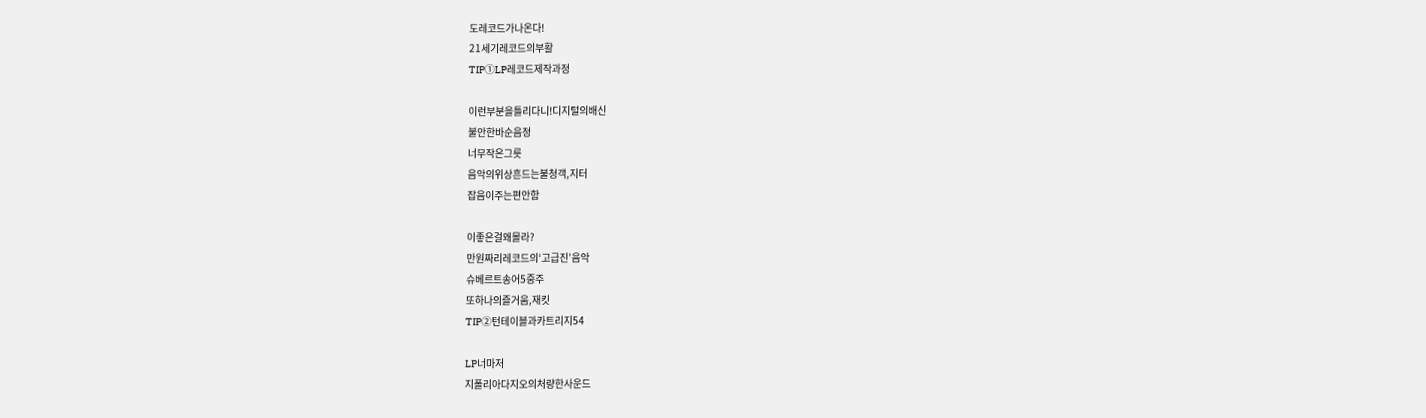도레코드가나온다!
21세기레코드의부활
TIP①LP레코드제작과정

이런부분을틀리다니!디지털의배신
불안한바순음정
너무작은그릇
음악의위상흔드는불청객,지터
잡음이주는편안함

이좋은걸왜몰라?
만원짜리레코드의‘고급진’음악
슈베르트송어5중주
또하나의즐거움,재킷
TIP②턴테이블과카트리지54

LP너마저
지폴리아다지오의처량한사운드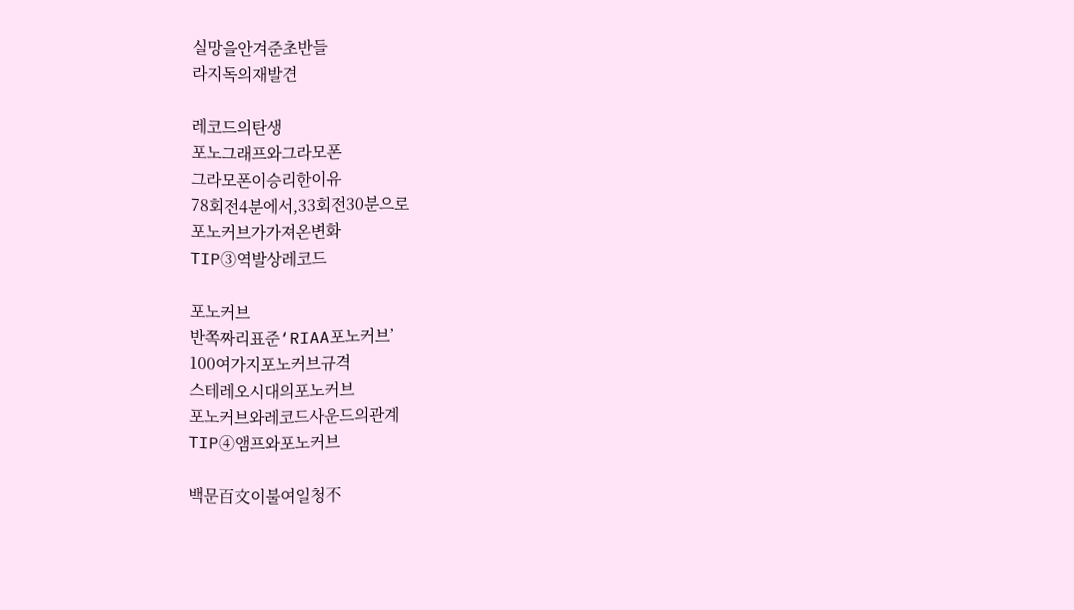실망을안겨준초반들
라지독의재발견

레코드의탄생
포노그래프와그라모폰
그라모폰이승리한이유
78회전4분에서,33회전30분으로
포노커브가가져온변화
TIP③역발상레코드

포노커브
반쪽짜리표준‘RIAA포노커브’
100여가지포노커브규격
스테레오시대의포노커브
포노커브와레코드사운드의관계
TIP④앰프와포노커브

백문百文이불여일청不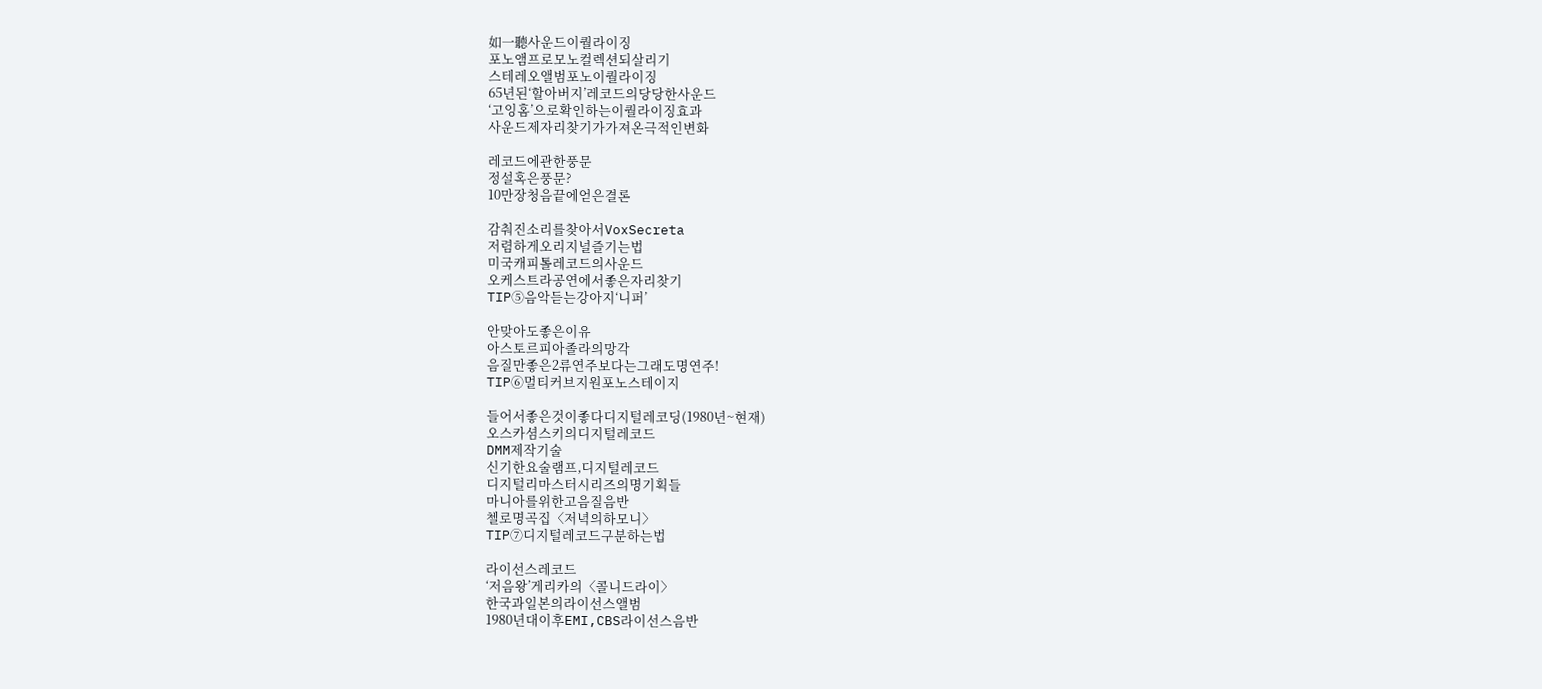如一聽사운드이퀄라이징
포노앰프로모노컬렉션되살리기
스테레오앨범포노이퀄라이징
65년된‘할아버지’레코드의당당한사운드
‘고잉홈’으로확인하는이퀄라이징효과
사운드제자리찾기가가져온극적인변화

레코드에관한풍문
정설혹은풍문?
10만장청음끝에얻은결론

감춰진소리를찾아서VoxSecreta
저렴하게오리지널즐기는법
미국캐피톨레코드의사운드
오케스트라공연에서좋은자리찾기
TIP⑤음악듣는강아지‘니퍼’

안맞아도좋은이유
아스토르피아졸라의망각
음질만좋은2류연주보다는그래도명연주!
TIP⑥멀티커브지원포노스테이지

들어서좋은것이좋다디지털레코딩(1980년~현재)
오스카셤스키의디지털레코드
DMM제작기술
신기한요술램프,디지털레코드
디지털리마스터시리즈의명기획들
마니아를위한고음질음반
첼로명곡집〈저녁의하모니〉
TIP⑦디지털레코드구분하는법

라이선스레코드
‘저음왕’게리카의〈콜니드라이〉
한국과일본의라이선스앨범
1980년대이후EMI,CBS라이선스음반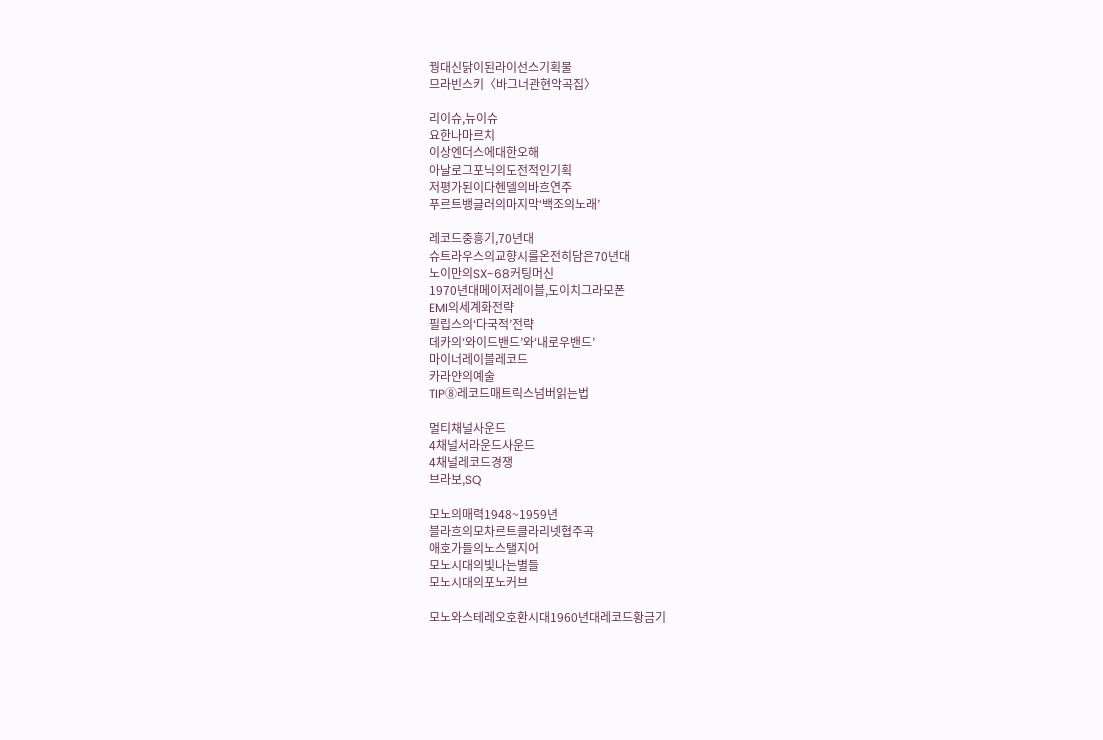꿩대신닭이된라이선스기획물
므라빈스키〈바그너관현악곡집〉

리이슈,뉴이슈
요한나마르치
이상엔더스에대한오해
아날로그포닉의도전적인기획
저평가된이다헨델의바흐연주
푸르트뱅글러의마지막‘백조의노래’

레코드중흥기,70년대
슈트라우스의교향시를온전히담은70년대
노이만의SX-68커팅머신
1970년대메이저레이블,도이치그라모폰
EMI의세계화전략
필립스의‘다국적’전략
데카의‘와이드밴드’와‘내로우밴드’
마이너레이블레코드
카라얀의예술
TIP⑧레코드매트릭스넘버읽는법

멀티채널사운드
4채널서라운드사운드
4채널레코드경쟁
브라보,SQ

모노의매력1948~1959년
블라흐의모차르트클라리넷협주곡
애호가들의노스탤지어
모노시대의빛나는별들
모노시대의포노커브

모노와스테레오호환시대1960년대레코드황금기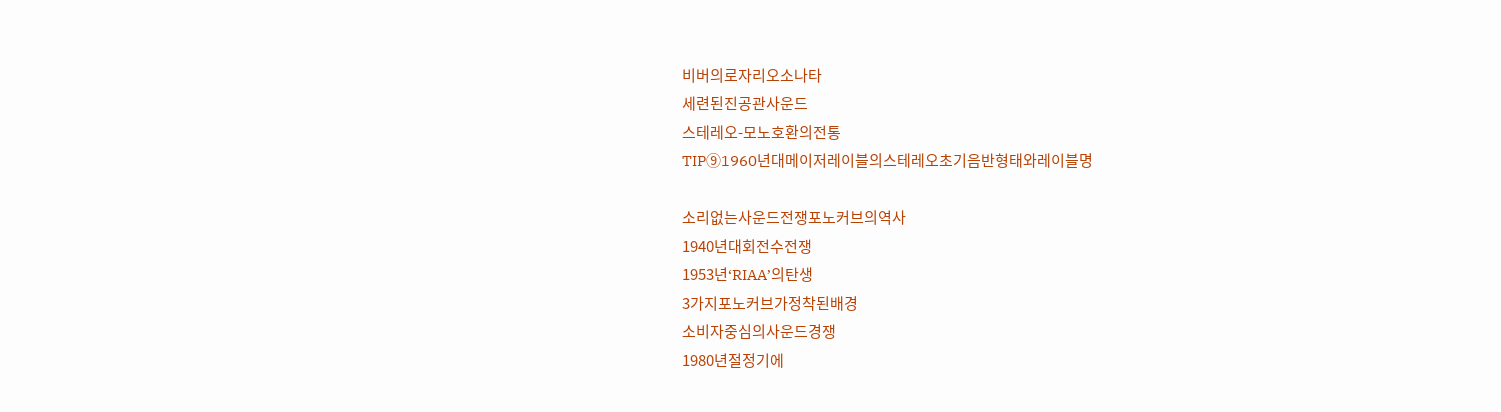비버의로자리오소나타
세련된진공관사운드
스테레오-모노호환의전통
TIP⑨1960년대메이저레이블의스테레오초기음반형태와레이블명

소리없는사운드전쟁포노커브의역사
1940년대회전수전쟁
1953년‘RIAA’의탄생
3가지포노커브가정착된배경
소비자중심의사운드경쟁
1980년절정기에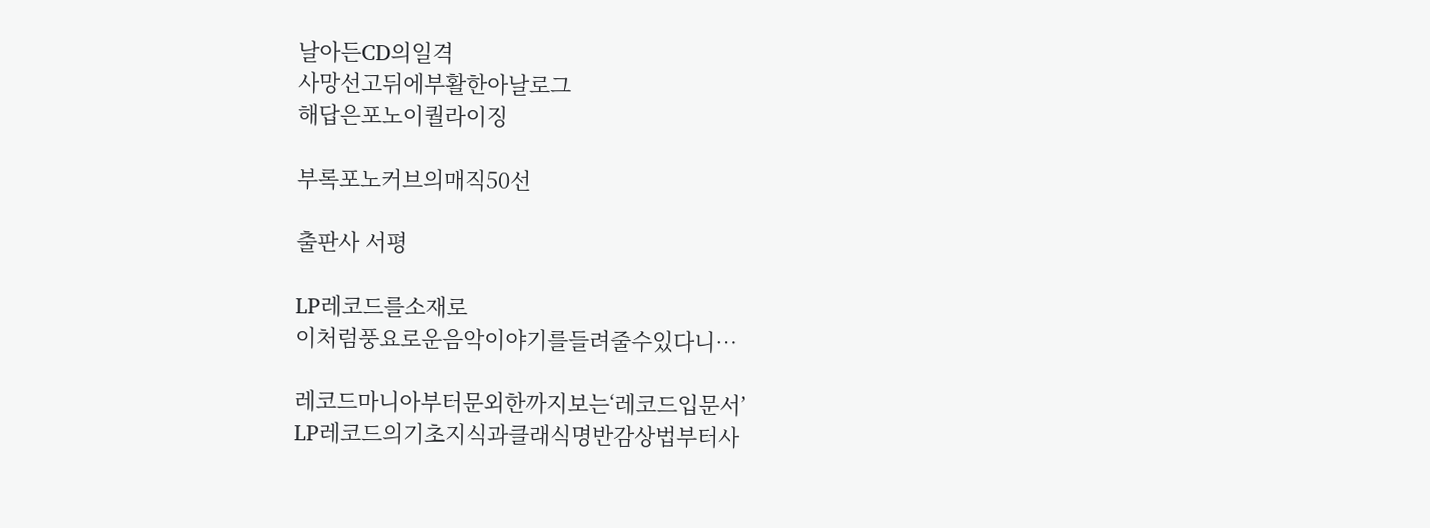날아든CD의일격
사망선고뒤에부활한아날로그
해답은포노이퀄라이징

부록포노커브의매직50선

출판사 서평

LP레코드를소재로
이처럼풍요로운음악이야기를들려줄수있다니…

레코드마니아부터문외한까지보는‘레코드입문서’
LP레코드의기초지식과클래식명반감상법부터사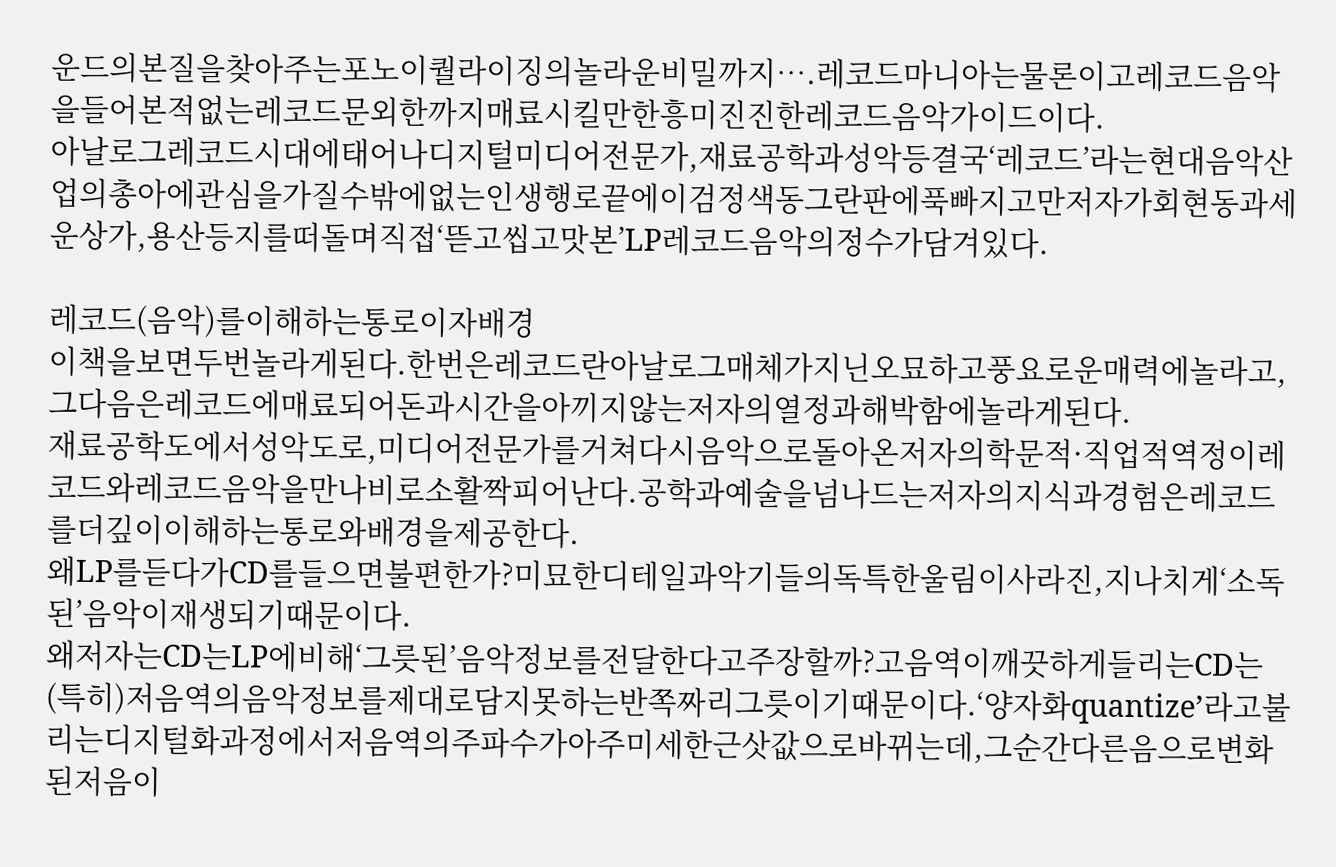운드의본질을찾아주는포노이퀄라이징의놀라운비밀까지….레코드마니아는물론이고레코드음악을들어본적없는레코드문외한까지매료시킬만한흥미진진한레코드음악가이드이다.
아날로그레코드시대에태어나디지털미디어전문가,재료공학과성악등결국‘레코드’라는현대음악산업의총아에관심을가질수밖에없는인생행로끝에이검정색동그란판에푹빠지고만저자가회현동과세운상가,용산등지를떠돌며직접‘뜯고씹고맛본’LP레코드음악의정수가담겨있다.

레코드(음악)를이해하는통로이자배경
이책을보면두번놀라게된다.한번은레코드란아날로그매체가지닌오묘하고풍요로운매력에놀라고,그다음은레코드에매료되어돈과시간을아끼지않는저자의열정과해박함에놀라게된다.
재료공학도에서성악도로,미디어전문가를거쳐다시음악으로돌아온저자의학문적·직업적역정이레코드와레코드음악을만나비로소활짝피어난다.공학과예술을넘나드는저자의지식과경험은레코드를더깊이이해하는통로와배경을제공한다.
왜LP를듣다가CD를들으면불편한가?미묘한디테일과악기들의독특한울림이사라진,지나치게‘소독된’음악이재생되기때문이다.
왜저자는CD는LP에비해‘그릇된’음악정보를전달한다고주장할까?고음역이깨끗하게들리는CD는(특히)저음역의음악정보를제대로담지못하는반쪽짜리그릇이기때문이다.‘양자화quantize’라고불리는디지털화과정에서저음역의주파수가아주미세한근삿값으로바뀌는데,그순간다른음으로변화된저음이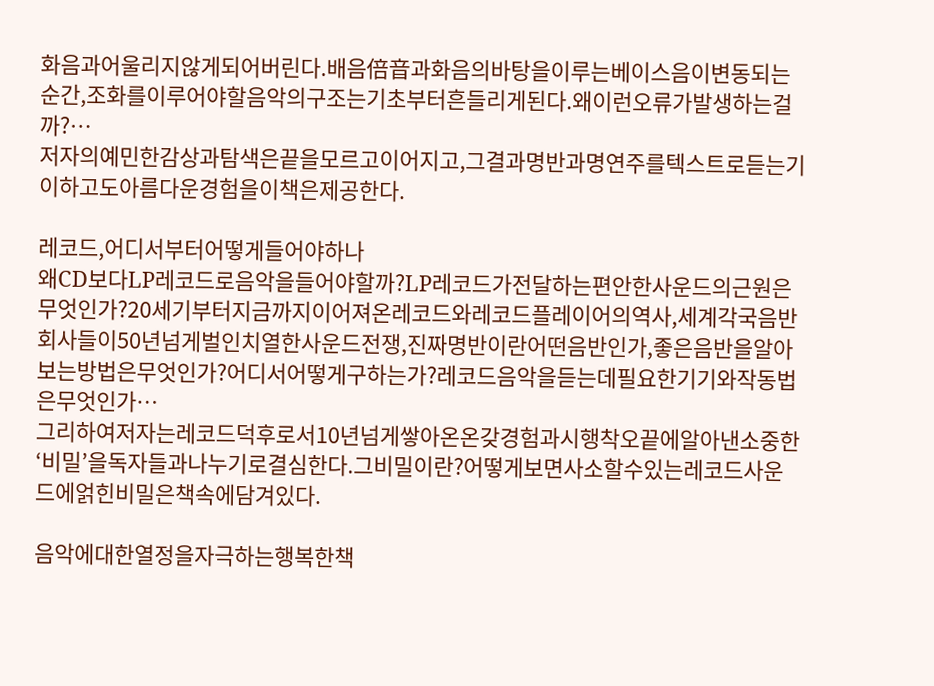화음과어울리지않게되어버린다.배음倍音과화음의바탕을이루는베이스음이변동되는순간,조화를이루어야할음악의구조는기초부터흔들리게된다.왜이런오류가발생하는걸까?…
저자의예민한감상과탐색은끝을모르고이어지고,그결과명반과명연주를텍스트로듣는기이하고도아름다운경험을이책은제공한다.

레코드,어디서부터어떻게들어야하나
왜CD보다LP레코드로음악을들어야할까?LP레코드가전달하는편안한사운드의근원은무엇인가?20세기부터지금까지이어져온레코드와레코드플레이어의역사,세계각국음반회사들이50년넘게벌인치열한사운드전쟁,진짜명반이란어떤음반인가,좋은음반을알아보는방법은무엇인가?어디서어떻게구하는가?레코드음악을듣는데필요한기기와작동법은무엇인가…
그리하여저자는레코드덕후로서10년넘게쌓아온온갖경험과시행착오끝에알아낸소중한‘비밀’을독자들과나누기로결심한다.그비밀이란?어떻게보면사소할수있는레코드사운드에얽힌비밀은책속에담겨있다.

음악에대한열정을자극하는행복한책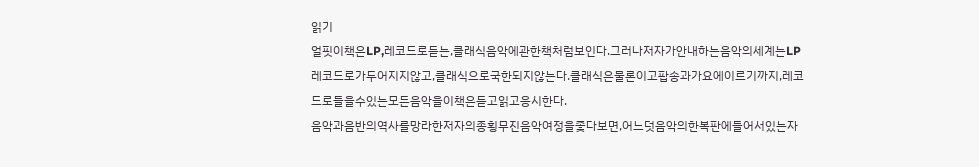읽기
얼핏이책은LP,레코드로듣는,클래식음악에관한책처럼보인다.그러나저자가안내하는음악의세계는LP레코드로가두어지지않고,클래식으로국한되지않는다.클래식은물론이고팝송과가요에이르기까지,레코드로들을수있는모든음악을이책은듣고읽고응시한다.
음악과음반의역사를망라한저자의종횡무진음악여정을좇다보면,어느덧음악의한복판에들어서있는자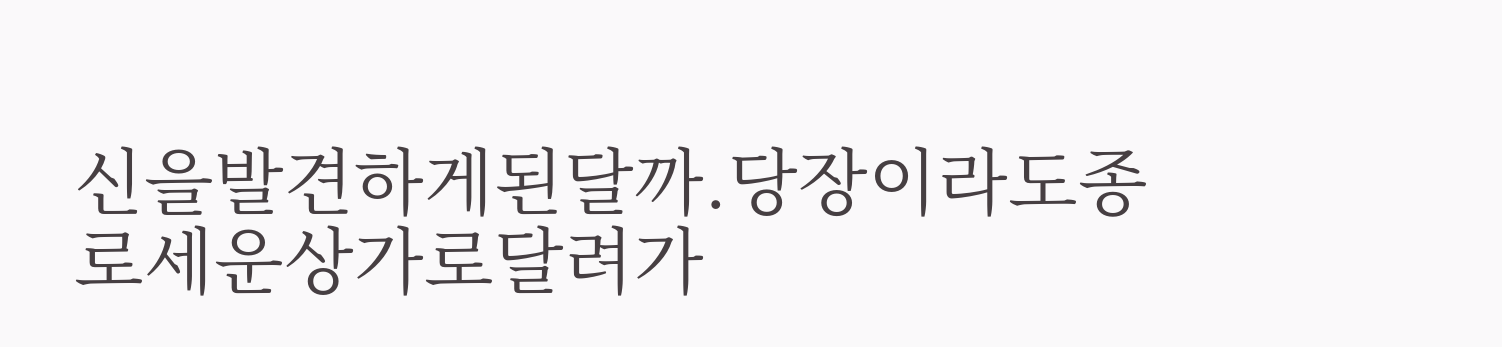신을발견하게된달까.당장이라도종로세운상가로달려가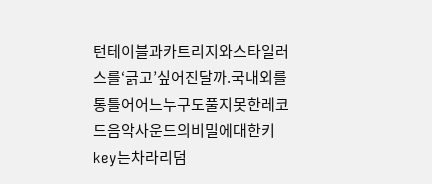턴테이블과카트리지와스타일러스를‘긁고’싶어진달까.국내외를통틀어어느누구도풀지못한레코드음악사운드의비밀에대한키key는차라리덤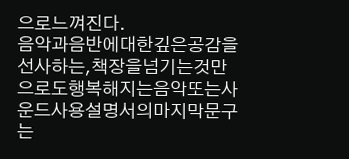으로느껴진다.
음악과음반에대한깊은공감을선사하는,책장을넘기는것만으로도행복해지는음악또는사운드사용설명서의마지막문구는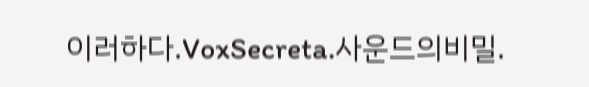이러하다.VoxSecreta.사운드의비밀.